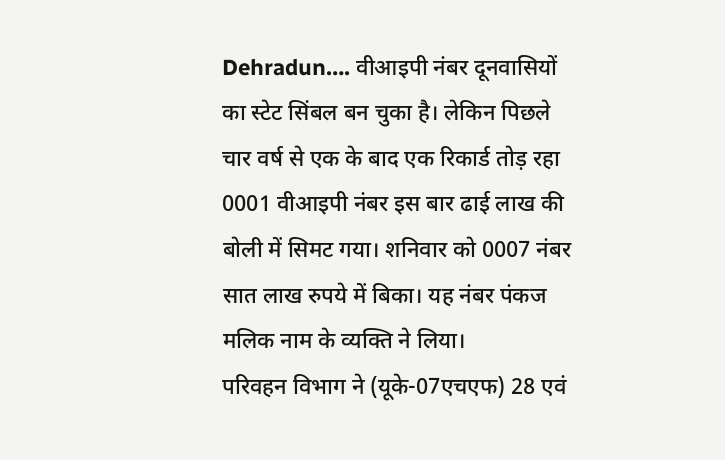Dehradun…. वीआइपी नंबर दूनवासियों का स्टेट सिंबल बन चुका है। लेकिन पिछले चार वर्ष से एक के बाद एक रिकार्ड तोड़ रहा 0001 वीआइपी नंबर इस बार ढाई लाख की बोली में सिमट गया। शनिवार को 0007 नंबर सात लाख रुपये में बिका। यह नंबर पंकज मलिक नाम के व्यक्ति ने लिया।
परिवहन विभाग ने (यूके-07एचएफ) 28 एवं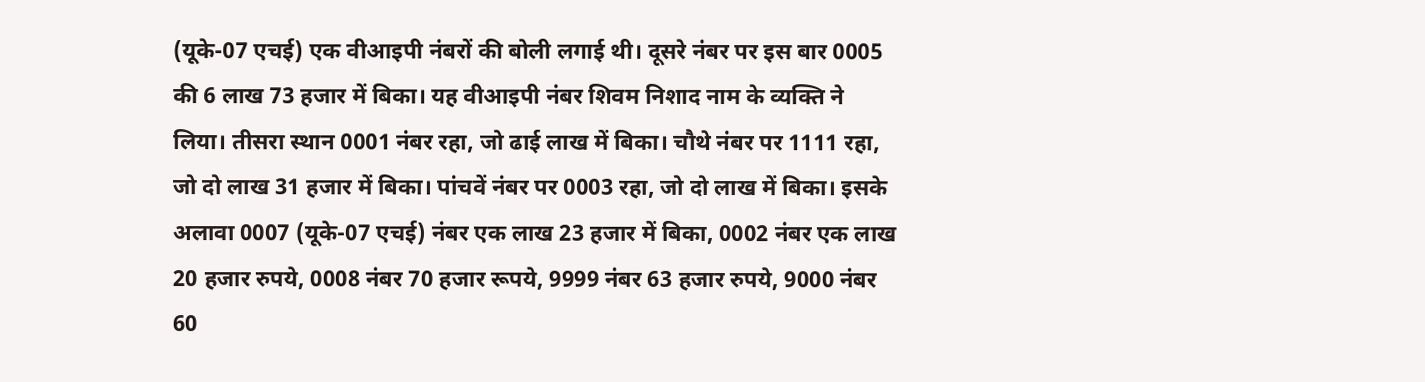(यूके-07 एचई) एक वीआइपी नंबरों की बोली लगाई थी। दूसरे नंबर पर इस बार 0005 की 6 लाख 73 हजार में बिका। यह वीआइपी नंबर शिवम निशाद नाम के व्यक्ति ने लिया। तीसरा स्थान 0001 नंबर रहा, जो ढाई लाख में बिका। चौथे नंबर पर 1111 रहा, जो दो लाख 31 हजार में बिका। पांचवें नंबर पर 0003 रहा, जो दो लाख में बिका। इसके अलावा 0007 (यूके-07 एचई) नंबर एक लाख 23 हजार में बिका, 0002 नंबर एक लाख 20 हजार रुपये, 0008 नंबर 70 हजार रूपये, 9999 नंबर 63 हजार रुपये, 9000 नंबर 60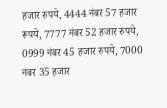हजार रुपये, 4444 नंबर 57 हजार रूपये, 7777 नंबर 52 हजार रुपये, 0999 नंबर 45 हजार रुपये, 7000 नंबर 35 हजार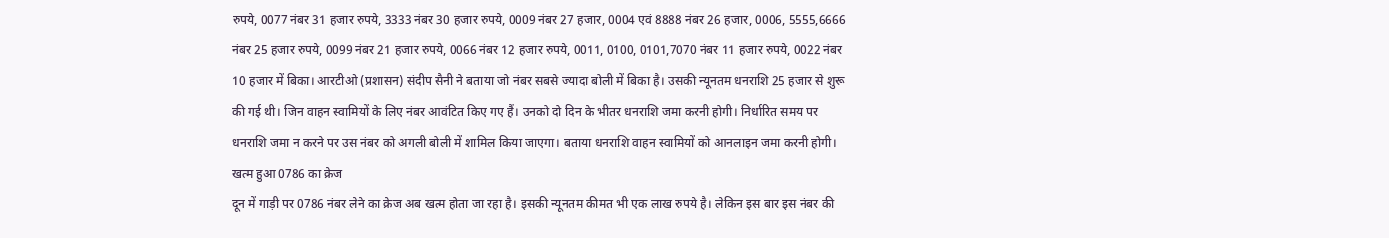रुपये, 0077 नंबर 31 हजार रुपये, 3333 नंबर 30 हजार रुपये, 0009 नंबर 27 हजार, 0004 एवं 8888 नंबर 26 हजार, 0006, 5555,6666 नंबर 25 हजार रुपये, 0099 नंबर 21 हजार रुपये, 0066 नंबर 12 हजार रुपये, 0011, 0100, 0101,7070 नंबर 11 हजार रुपये, 0022 नंबर 10 हजार में बिका। आरटीओ (प्रशासन) संदीप सैनी ने बताया जो नंबर सबसे ज्यादा बोली में बिका है। उसकी न्यूनतम धनराशि 25 हजार से शुरू की गई थी। जिन वाहन स्वामियों के लिए नंबर आवंटित किए गए हैं। उनको दो दिन के भीतर धनराशि जमा करनी होगी। निर्धारित समय पर धनराशि जमा न करने पर उस नंबर को अगली बोली में शामिल किया जाएगा। बताया धनराशि वाहन स्वामियों को आनलाइन जमा करनी होगी।
खत्म हुआ 0786 का क्रेज
दून में गाड़ी पर 0786 नंबर लेने का क्रेज अब खत्म होता जा रहा है। इसकी न्यूनतम कीमत भी एक लाख रुपये है। लेकिन इस बार इस नंबर की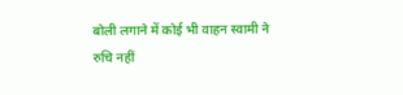बोली लगाने में कोई भी वाहन स्वामी ने रुचि नहीं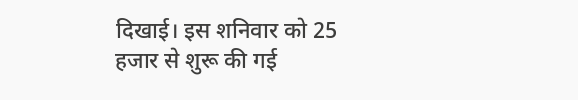दिखाई। इस शनिवार को 25 हजार से शुरू की गई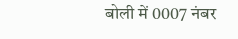बोली में 0007 नंबर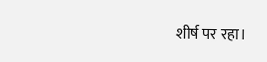शीर्ष पर रहा।